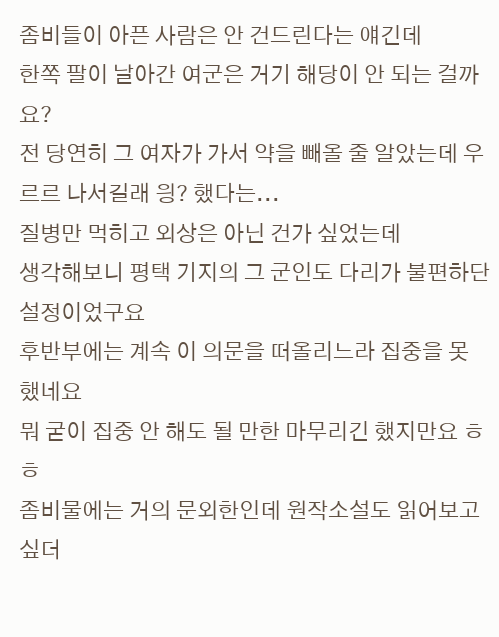좀비들이 아픈 사람은 안 건드린다는 얘긴데
한쪽 팔이 날아간 여군은 거기 해당이 안 되는 걸까요?
전 당연히 그 여자가 가서 약을 빼올 줄 알았는데 우르르 나서길래 읭? 했다는...
질병만 먹히고 외상은 아닌 건가 싶었는데
생각해보니 평택 기지의 그 군인도 다리가 불편하단 설정이었구요
후반부에는 계속 이 의문을 떠올리느라 집중을 못 했네요
뭐 굳이 집중 안 해도 될 만한 마무리긴 했지만요 ㅎㅎ
좀비물에는 거의 문외한인데 원작소설도 읽어보고 싶더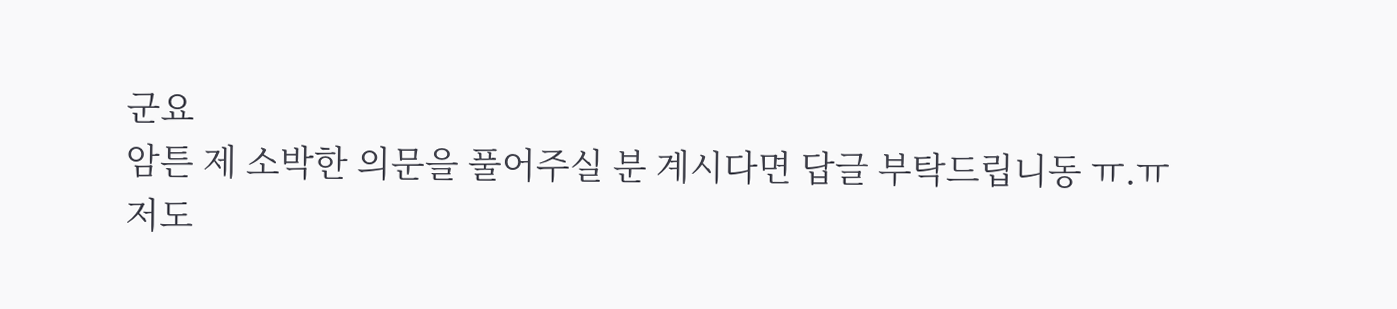군요
암튼 제 소박한 의문을 풀어주실 분 계시다면 답글 부탁드립니동 ㅠ.ㅠ
저도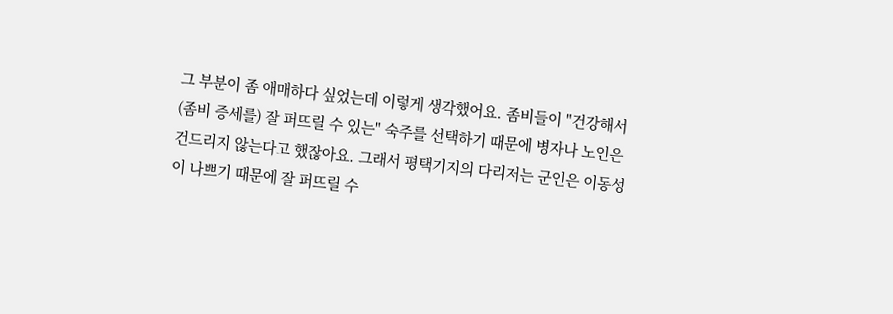그 부분이 좀 애매하다 싶었는데 이렇게 생각했어요. 좀비들이 "건강해서 (좀비 증세를) 잘 퍼뜨릴 수 있는" 숙주를 선택하기 때문에 병자나 노인은 건드리지 않는다고 했잖아요. 그래서 평택기지의 다리저는 군인은 이동성이 나쁘기 때문에 잘 퍼뜨릴 수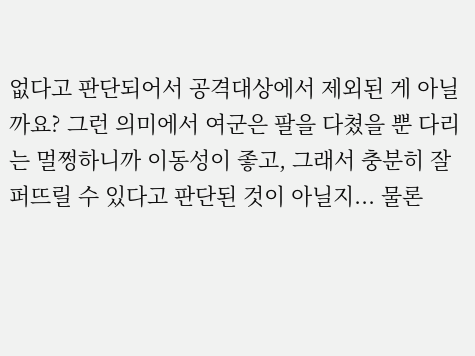없다고 판단되어서 공격대상에서 제외된 게 아닐까요? 그런 의미에서 여군은 팔을 다쳤을 뿐 다리는 멀쩡하니까 이동성이 좋고, 그래서 충분히 잘 퍼뜨릴 수 있다고 판단된 것이 아닐지... 물론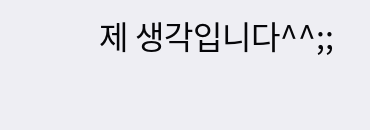제 생각입니다^^;;